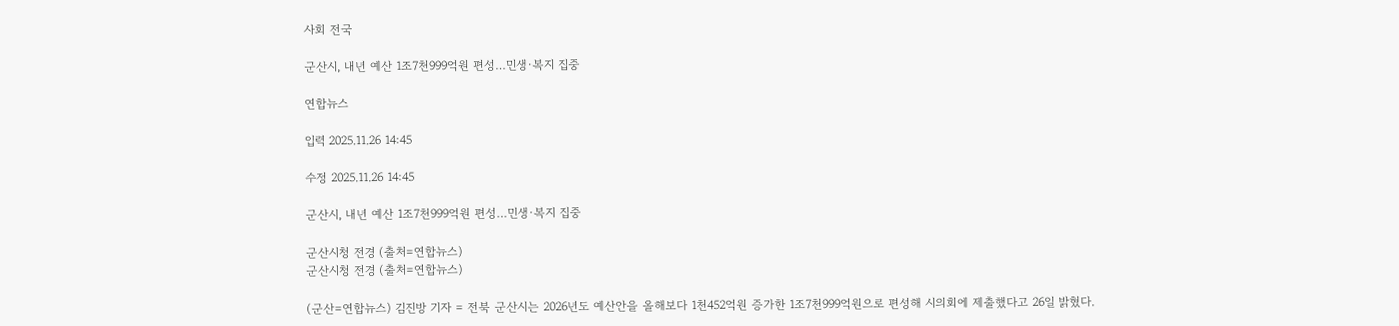사회 전국

군산시, 내년 예산 1조7천999억원 편성…민생·복지 집중

연합뉴스

입력 2025.11.26 14:45

수정 2025.11.26 14:45

군산시, 내년 예산 1조7천999억원 편성…민생·복지 집중

군산시청 전경 (출처=연합뉴스)
군산시청 전경 (출처=연합뉴스)

(군산=연합뉴스) 김진방 기자 = 전북 군산시는 2026년도 예산안을 올해보다 1천452억원 증가한 1조7천999억원으로 편성해 시의회에 제출했다고 26일 밝혔다.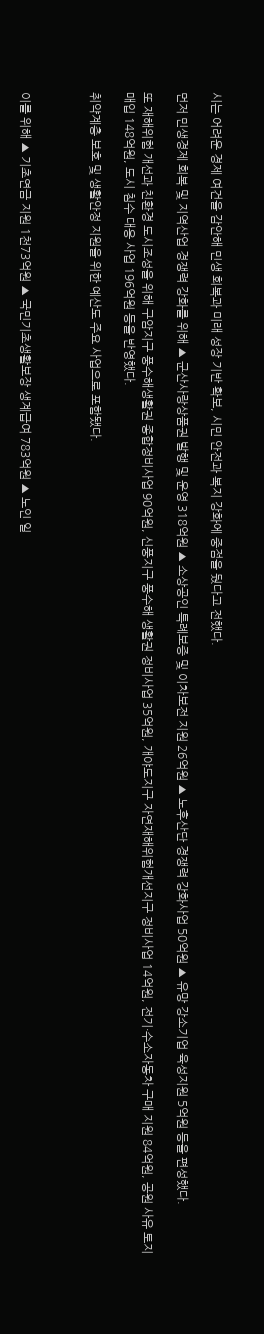시는 어려운 경제 여건을 감안해 민생 회복과 미래 성장 기반 확보, 시민 안전과 복지 강화에 중점을 뒀다고 전했다.

먼저 민생경제 회복 및 지역산업 경쟁력 강화를 위해 ▲ 군산사랑상품권 발행 및 운영 318억원 ▲ 소상공인 특례보증 및 이차보전 지원 26억원 ▲ 노후산단 경쟁력 강화사업 50억원 ▲ 유망 강소기업 육성지원 5억원 등을 편성했다.

또 재해위험 개선과 친환경 도시조성을 위해 구암지구 풍수해생활권 종합정비사업 90억원, 신풍지구 풍수해 생활권 정비사업 35억원, 개야도지구 자연재해위험개선지구 정비사업 14억원, 전기·수소자동차 구매 지원 84억원, 공원 사유 토지 매입 148억원, 도시 침수 대응 사업 196억원 등을 반영했다.

취약계층 보호 및 생활안정 지원을 위한 예산도 주요 사업으로 포함됐다.



이를 위해 ▲ 기초연금 지원 1천73억원 ▲ 국민기초생활보장 생계급여 783억원 ▲ 노인 일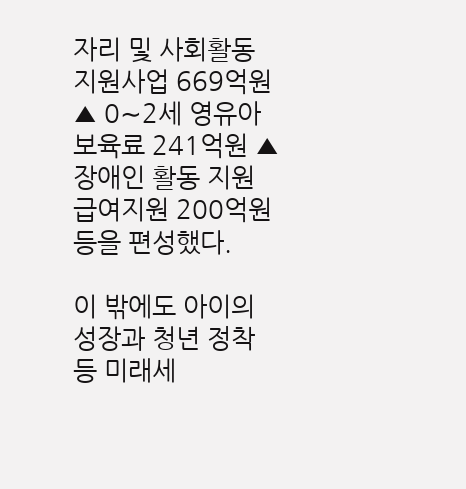자리 및 사회활동 지원사업 669억원 ▲ 0∼2세 영유아 보육료 241억원 ▲ 장애인 활동 지원 급여지원 200억원 등을 편성했다.

이 밖에도 아이의 성장과 청년 정착 등 미래세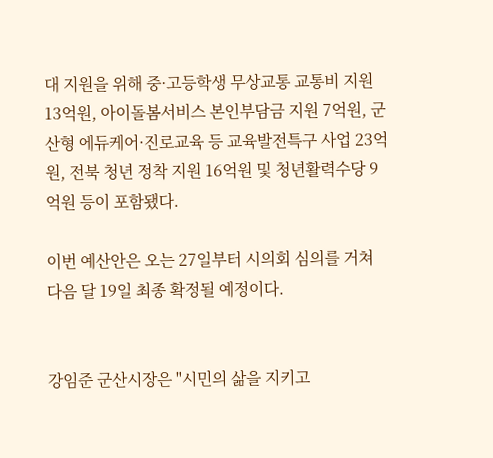대 지원을 위해 중·고등학생 무상교통 교통비 지원 13억원, 아이돌봄서비스 본인부담금 지원 7억원, 군산형 에듀케어·진로교육 등 교육발전특구 사업 23억원, 전북 청년 정착 지원 16억원 및 청년활력수당 9억원 등이 포함됐다.

이번 예산안은 오는 27일부터 시의회 심의를 거쳐 다음 달 19일 최종 확정될 예정이다.


강임준 군산시장은 "시민의 삶을 지키고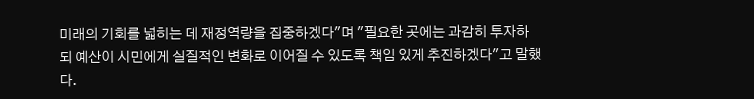미래의 기회를 넓히는 데 재정역량을 집중하겠다"며 "필요한 곳에는 과감히 투자하되 예산이 시민에게 실질적인 변화로 이어질 수 있도록 책임 있게 추진하겠다"고 말했다.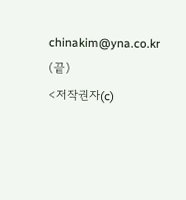chinakim@yna.co.kr
(끝)
<저작권자(c)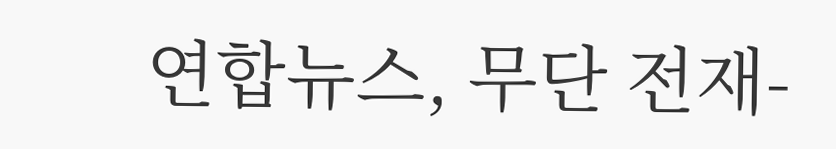연합뉴스, 무단 전재-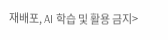재배포, AI 학습 및 활용 금지>